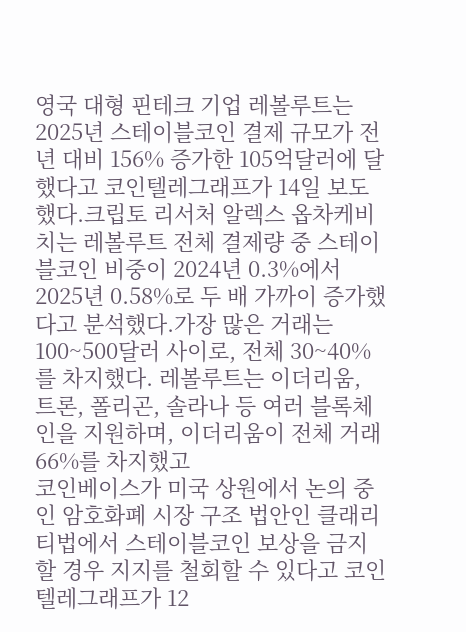영국 대형 핀테크 기업 레볼루트는 2025년 스테이블코인 결제 규모가 전년 대비 156% 증가한 105억달러에 달했다고 코인텔레그래프가 14일 보도했다.크립토 리서처 알렉스 옵차케비치는 레볼루트 전체 결제량 중 스테이블코인 비중이 2024년 0.3%에서 2025년 0.58%로 두 배 가까이 증가했다고 분석했다.가장 많은 거래는 100~500달러 사이로, 전체 30~40%를 차지했다. 레볼루트는 이더리움, 트론, 폴리곤, 솔라나 등 여러 블록체인을 지원하며, 이더리움이 전체 거래 66%를 차지했고
코인베이스가 미국 상원에서 논의 중인 암호화폐 시장 구조 법안인 클래리티법에서 스테이블코인 보상을 금지할 경우 지지를 철회할 수 있다고 코인텔레그래프가 12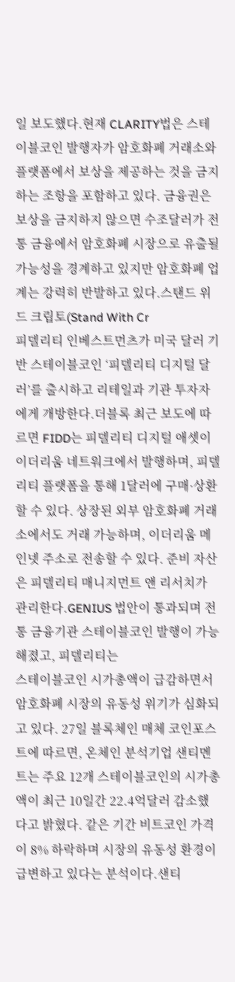일 보도했다.현재 CLARITY법은 스테이블코인 발행자가 암호화폐 거래소와 플랫폼에서 보상을 제공하는 것을 금지하는 조항을 포함하고 있다. 금융권은 보상을 금지하지 않으면 수조달러가 전통 금융에서 암호화폐 시장으로 유출될 가능성을 경계하고 있지만 암호화폐 업계는 강력히 반발하고 있다.스탠드 위드 크립토(Stand With Cr
피델리티 인베스트먼츠가 미국 달러 기반 스테이블코인 ‘피델리티 디지털 달러’를 출시하고 리테일과 기관 투자자에게 개방한다.더블록 최근 보도에 따르면 FIDD는 피델리티 디지털 애셋이 이더리움 네트워크에서 발행하며, 피델리티 플랫폼을 통해 1달러에 구매·상환할 수 있다. 상장된 외부 암호화폐 거래소에서도 거래 가능하며, 이더리움 메인넷 주소로 전송할 수 있다. 준비 자산은 피델리티 매니지먼트 앤 리서치가 관리한다.GENIUS 법안이 통과되며 전통 금융기관 스테이블코인 발행이 가능해졌고, 피델리티는
스테이블코인 시가총액이 급감하면서 암호화폐 시장의 유동성 위기가 심화되고 있다. 27일 블록체인 매체 코인포스트에 따르면, 온체인 분석기업 샌티멘트는 주요 12개 스테이블코인의 시가총액이 최근 10일간 22.4억달러 감소했다고 밝혔다. 같은 기간 비트코인 가격이 8% 하락하며 시장의 유동성 환경이 급변하고 있다는 분석이다.샌티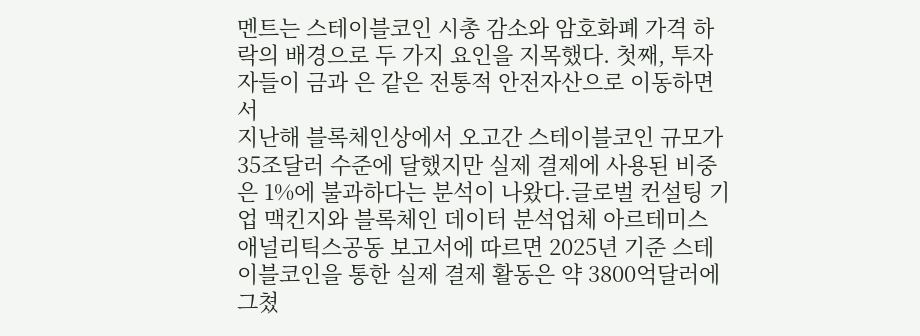멘트는 스테이블코인 시총 감소와 암호화폐 가격 하락의 배경으로 두 가지 요인을 지목했다. 첫째, 투자자들이 금과 은 같은 전통적 안전자산으로 이동하면서
지난해 블록체인상에서 오고간 스테이블코인 규모가 35조달러 수준에 달했지만 실제 결제에 사용된 비중은 1%에 불과하다는 분석이 나왔다.글로벌 컨설팅 기업 맥킨지와 블록체인 데이터 분석업체 아르테미스 애널리틱스공동 보고서에 따르면 2025년 기준 스테이블코인을 통한 실제 결제 활동은 약 3800억달러에 그쳤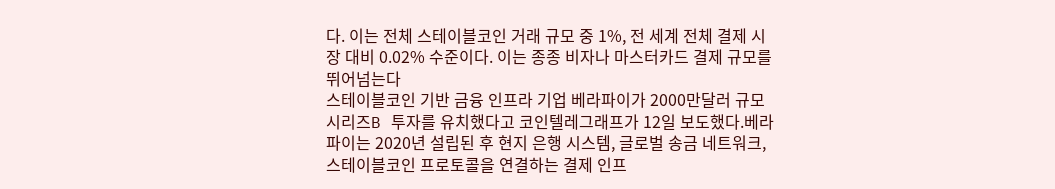다. 이는 전체 스테이블코인 거래 규모 중 1%, 전 세계 전체 결제 시장 대비 0.02% 수준이다. 이는 종종 비자나 마스터카드 결제 규모를 뛰어넘는다
스테이블코인 기반 금융 인프라 기업 베라파이가 2000만달러 규모 시리즈B 투자를 유치했다고 코인텔레그래프가 12일 보도했다.베라파이는 2020년 설립된 후 현지 은행 시스템, 글로벌 송금 네트워크, 스테이블코인 프로토콜을 연결하는 결제 인프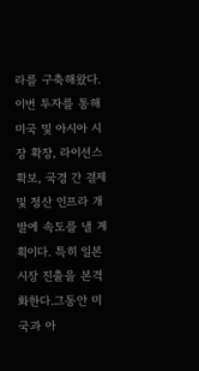라를 구축해왔다.이번 투자를 통해 미국 및 아시아 시장 확장, 라이선스 확보, 국경 간 결제 및 정산 인프라 개발에 속도를 낼 계획이다. 특히 일본 시장 진출을 본격화한다.그동안 미국과 아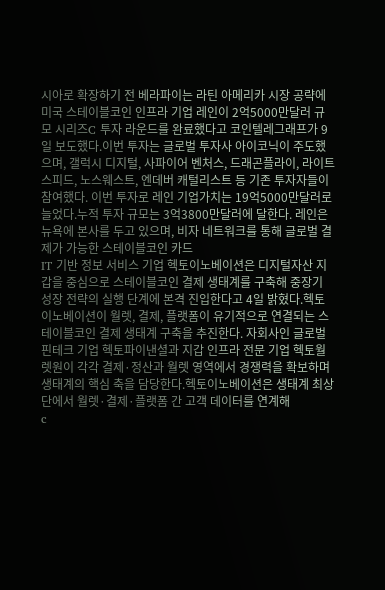시아로 확장하기 전 베라파이는 라틴 아메리카 시장 공략에
미국 스테이블코인 인프라 기업 레인이 2억5000만달러 규모 시리즈C 투자 라운드를 완료했다고 코인텔레그래프가 9일 보도했다.이번 투자는 글로벌 투자사 아이코닉이 주도했으며, 갤럭시 디지털, 사파이어 벤처스, 드래곤플라이, 라이트스피드, 노스웨스트, 엔데버 캐털리스트 등 기존 투자자들이 참여했다. 이번 투자로 레인 기업가치는 19억5000만달러로 늘었다.누적 투자 규모는 3억3800만달러에 달한다. 레인은 뉴욕에 본사를 두고 있으며, 비자 네트워크를 통해 글로벌 결제가 가능한 스테이블코인 카드
IT 기반 정보 서비스 기업 헥토이노베이션은 디지털자산 지갑을 중심으로 스테이블코인 결제 생태계를 구축해 중장기 성장 전략의 실행 단계에 본격 진입한다고 4일 밝혔다.헥토이노베이션이 월렛, 결제, 플랫폼이 유기적으로 연결되는 스테이블코인 결제 생태계 구축을 추진한다. 자회사인 글로벌 핀테크 기업 헥토파이낸셜과 지갑 인프라 전문 기업 헥토월렛원이 각각 결제·정산과 월렛 영역에서 경쟁력을 확보하며 생태계의 핵심 축을 담당한다.헥토이노베이션은 생태계 최상단에서 월렛·결제·플랫폼 간 고객 데이터를 연계해
c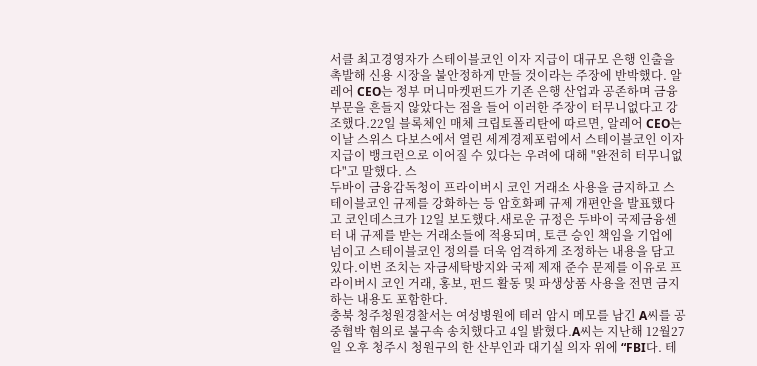서클 최고경영자가 스테이블코인 이자 지급이 대규모 은행 인출을 촉발해 신용 시장을 불안정하게 만들 것이라는 주장에 반박했다. 알레어 CEO는 정부 머니마켓펀드가 기존 은행 산업과 공존하며 금융 부문을 흔들지 않았다는 점을 들어 이러한 주장이 터무니없다고 강조했다.22일 블록체인 매체 크립토폴리탄에 따르면, 알레어 CEO는 이날 스위스 다보스에서 열린 세계경제포럼에서 스테이블코인 이자 지급이 뱅크런으로 이어질 수 있다는 우려에 대해 "완전히 터무니없다"고 말했다. 스
두바이 금융감독청이 프라이버시 코인 거래소 사용을 금지하고 스테이블코인 규제를 강화하는 등 암호화폐 규제 개편안을 발표했다고 코인데스크가 12일 보도했다.새로운 규정은 두바이 국제금융센터 내 규제를 받는 거래소들에 적용되며, 토큰 승인 책임을 기업에 넘이고 스테이블코인 정의를 더욱 엄격하게 조정하는 내용을 담고 있다.이번 조치는 자금세탁방지와 국제 제재 준수 문제를 이유로 프라이버시 코인 거래, 홍보, 펀드 활동 및 파생상품 사용을 전면 금지하는 내용도 포함한다.
충북 청주청원경찰서는 여성병원에 테러 암시 메모를 남긴 A씨를 공중협박 혐의로 불구속 송치했다고 4일 밝혔다.A씨는 지난해 12월27일 오후 청주시 청원구의 한 산부인과 대기실 의자 위에 “FBI다. 테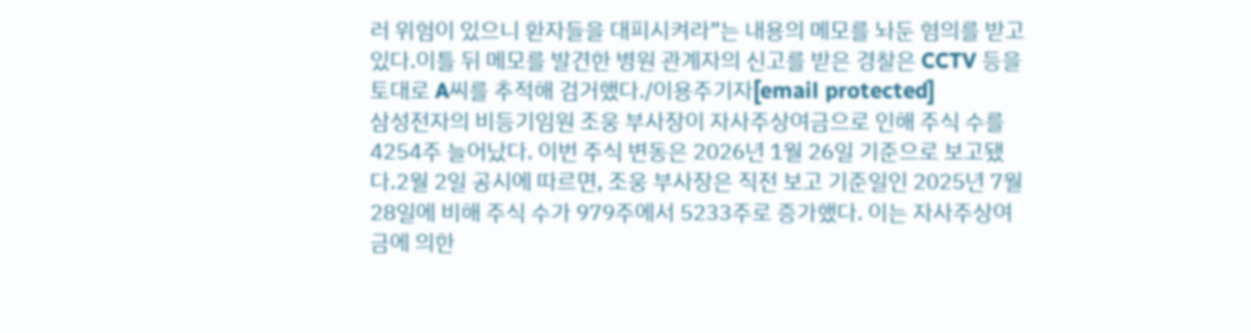러 위험이 있으니 환자들을 대피시켜라”는 내용의 메모를 놔둔 혐의를 받고 있다.이틀 뒤 메모를 발견한 병원 관계자의 신고를 받은 경찰은 CCTV 등을 토대로 A씨를 추적해 검거했다./이용주기자[email protected]
삼성전자의 비등기임원 조웅 부사장이 자사주상여금으로 인해 주식 수를 4254주 늘어났다. 이번 주식 변동은 2026년 1월 26일 기준으로 보고됐다.2월 2일 공시에 따르면, 조웅 부사장은 직전 보고 기준일인 2025년 7월 28일에 비해 주식 수가 979주에서 5233주로 증가했다. 이는 자사주상여금에 의한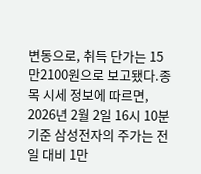변동으로, 취득 단가는 15만2100원으로 보고됐다.종목 시세 정보에 따르면, 2026년 2월 2일 16시 10분 기준 삼성전자의 주가는 전일 대비 1만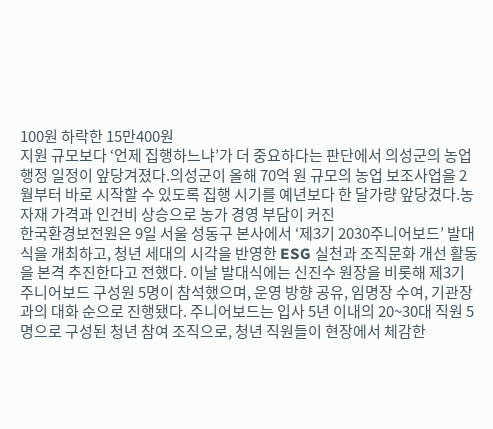100원 하락한 15만400원
지원 규모보다 ‘언제 집행하느냐’가 더 중요하다는 판단에서 의성군의 농업 행정 일정이 앞당겨졌다.의성군이 올해 70억 원 규모의 농업 보조사업을 2월부터 바로 시작할 수 있도록 집행 시기를 예년보다 한 달가량 앞당겼다.농자재 가격과 인건비 상승으로 농가 경영 부담이 커진
한국환경보전원은 9일 서울 성동구 본사에서 ‘제3기 2030주니어보드’ 발대식을 개최하고, 청년 세대의 시각을 반영한 ESG 실천과 조직문화 개선 활동을 본격 추진한다고 전했다. 이날 발대식에는 신진수 원장을 비롯해 제3기 주니어보드 구성원 5명이 참석했으며, 운영 방향 공유, 임명장 수여, 기관장과의 대화 순으로 진행됐다. 주니어보드는 입사 5년 이내의 20~30대 직원 5명으로 구성된 청년 참여 조직으로, 청년 직원들이 현장에서 체감한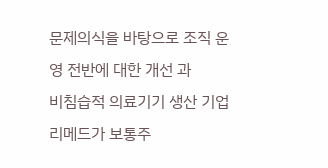문제의식을 바탕으로 조직 운영 전반에 대한 개선 과
비침습적 의료기기 생산 기업 리메드가 보통주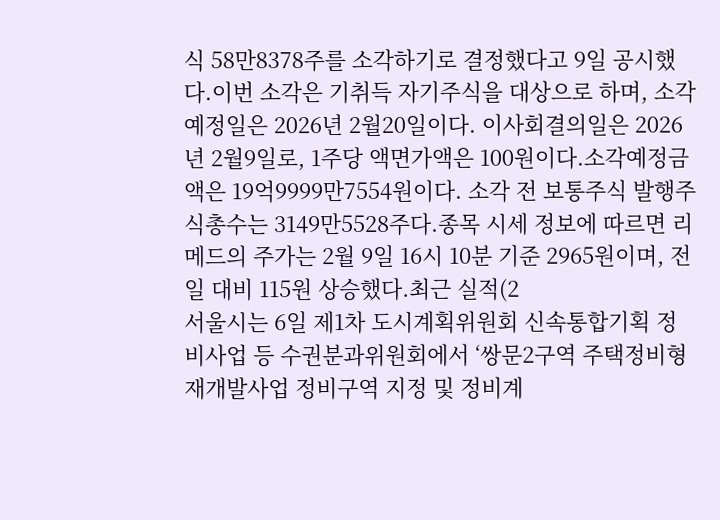식 58만8378주를 소각하기로 결정했다고 9일 공시했다.이번 소각은 기취득 자기주식을 대상으로 하며, 소각예정일은 2026년 2월20일이다. 이사회결의일은 2026년 2월9일로, 1주당 액면가액은 100원이다.소각예정금액은 19억9999만7554원이다. 소각 전 보통주식 발행주식총수는 3149만5528주다.종목 시세 정보에 따르면 리메드의 주가는 2월 9일 16시 10분 기준 2965원이며, 전일 대비 115원 상승했다.최근 실적(2
서울시는 6일 제1차 도시계획위원회 신속통합기획 정비사업 등 수권분과위원회에서 ‘쌍문2구역 주택정비형 재개발사업 정비구역 지정 및 정비계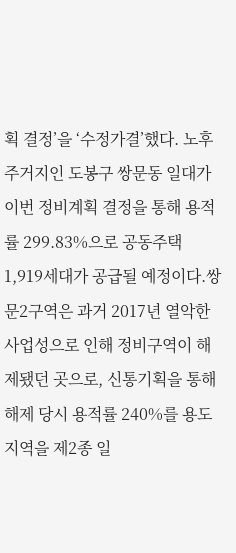획 결정’을 ‘수정가결’했다. 노후 주거지인 도봉구 쌍문동 일대가 이번 정비계획 결정을 통해 용적률 299.83%으로 공동주택 1,919세대가 공급될 예정이다.쌍문2구역은 과거 2017년 열악한 사업성으로 인해 정비구역이 해제됐던 곳으로, 신통기획을 통해 해제 당시 용적률 240%를 용도지역을 제2종 일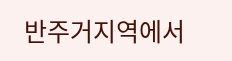반주거지역에서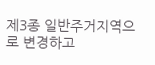제3종 일반주거지역으로 변경하고